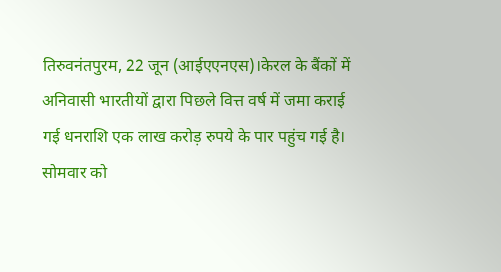तिरुवनंतपुरम, 22 जून (आईएएनएस)।केरल के बैंकों में अनिवासी भारतीयों द्वारा पिछले वित्त वर्ष में जमा कराई गई धनराशि एक लाख करोड़ रुपये के पार पहुंच गई है। सोमवार को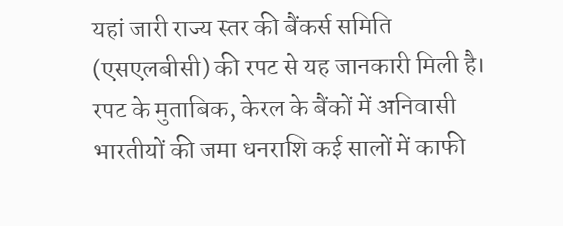यहां जारी राज्य स्तर की बैंकर्स समिति (एसएलबीसी) की रपट से यह जानकारी मिली है।
रपट के मुताबिक, केरल के बैंकों में अनिवासी भारतीयों की जमा धनराशि कई सालों में काफी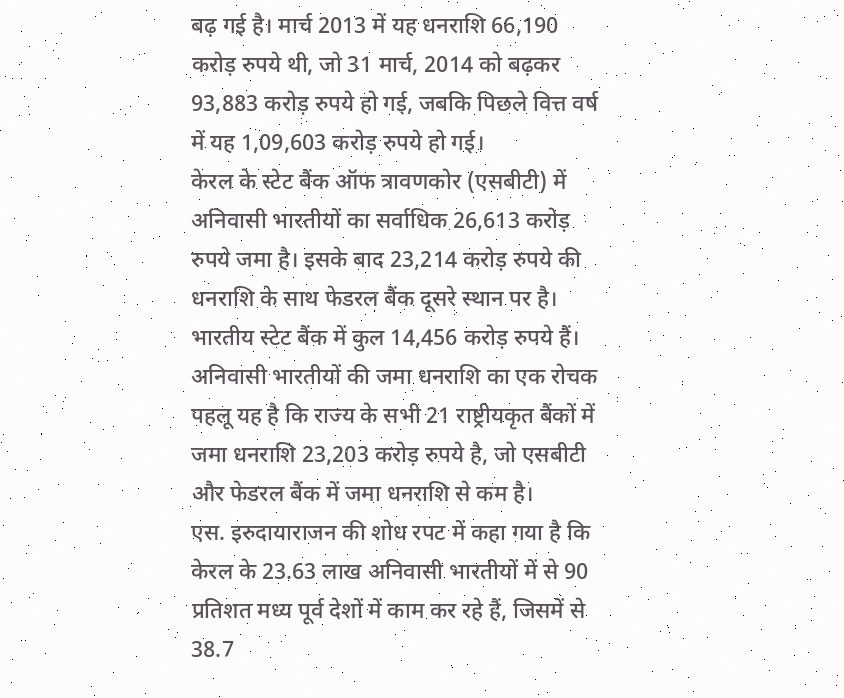बढ़ गई है। मार्च 2013 में यह धनराशि 66,190 करोड़ रुपये थी, जो 31 मार्च, 2014 को बढ़कर 93,883 करोड़ रुपये हो गई, जबकि पिछले वित्त वर्ष में यह 1,09,603 करोड़ रुपये हो गई।
केरल के स्टेट बैंक ऑफ त्रावणकोर (एसबीटी) में अनिवासी भारतीयों का सर्वाधिक 26,613 करोड़ रुपये जमा है। इसके बाद 23,214 करोड़ रुपये की धनराशि के साथ फेडरल बैंक दूसरे स्थान पर है।
भारतीय स्टेट बैंक में कुल 14,456 करोड़ रुपये हैं।
अनिवासी भारतीयों की जमा धनराशि का एक रोचक पहलू यह है कि राज्य के सभी 21 राष्ट्रीयकृत बैंकों में जमा धनराशि 23,203 करोड़ रुपये है, जो एसबीटी और फेडरल बैंक में जमा धनराशि से कम है।
एस. इरुदायाराजन की शोध रपट में कहा गया है कि केरल के 23.63 लाख अनिवासी भारतीयों में से 90 प्रतिशत मध्य पूर्व देशों में काम कर रहे हैं, जिसमें से 38.7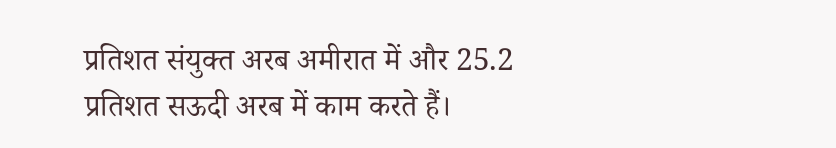प्रतिशत संयुक्त अरब अमीरात में और 25.2 प्रतिशत सऊदी अरब में काम करते हैं।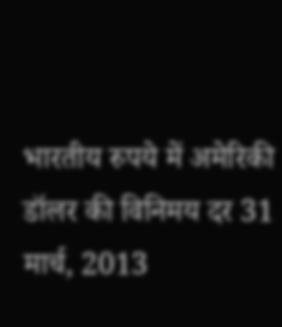भारतीय रुपये में अमेरिकी डॉलर की विनिमय दर 31 मार्च, 2013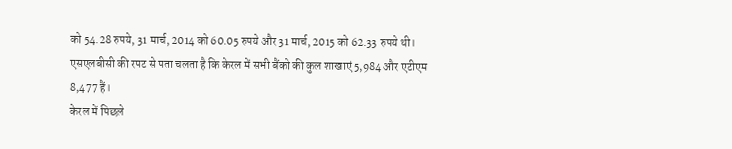को 54.28 रुपये, 31 मार्च, 2014 को 60.05 रुपये और 31 मार्च, 2015 को 62.33 रुपये थी।
एसएलबीसी की रपट से पता चलता है कि केरल में सभी बैंको की कुल शाखाएं 5,984 और एटीएम 8,477 हैं।
केरल में पिछले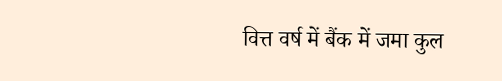वित्त वर्ष में बैंक में जमा कुल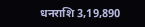धनराशि 3,19,890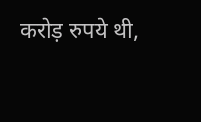करोड़ रुपये थी,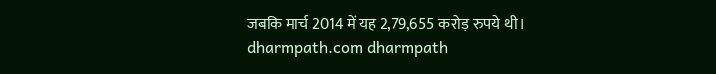जबकि मार्च 2014 में यह 2,79,655 करोड़ रुपये थी।
dharmpath.com dharmpath